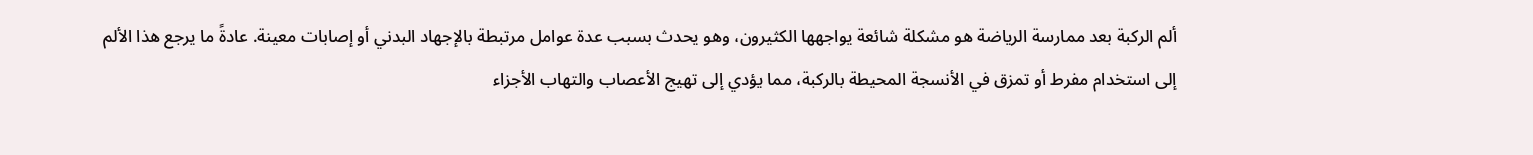ألم الركبة بعد ممارسة الرياضة هو مشكلة شائعة يواجهها الكثيرون، وهو يحدث بسبب عدة عوامل مرتبطة بالإجهاد البدني أو إصابات معينة. عادةً ما يرجع هذا الألم إلى استخدام مفرط أو تمزق في الأنسجة المحيطة بالركبة، مما يؤدي إلى تهيج الأعصاب والتهاب الأجزاء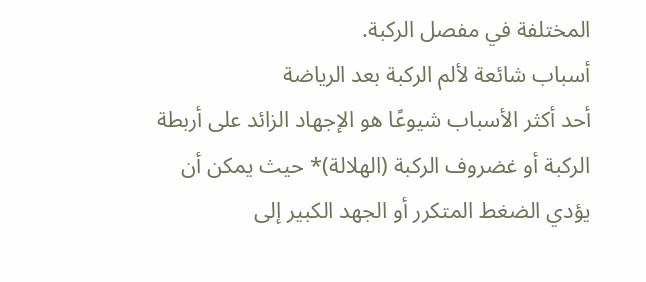المختلفة في مفصل الركبة.
أسباب شائعة لألم الركبة بعد الرياضة
أحد أكثر الأسباب شيوعًا هو الإجهاد الزائد على أربطة الركبة أو غضروف الركبة (الهلالة)* حيث يمكن أن يؤدي الضغط المتكرر أو الجهد الكبير إلى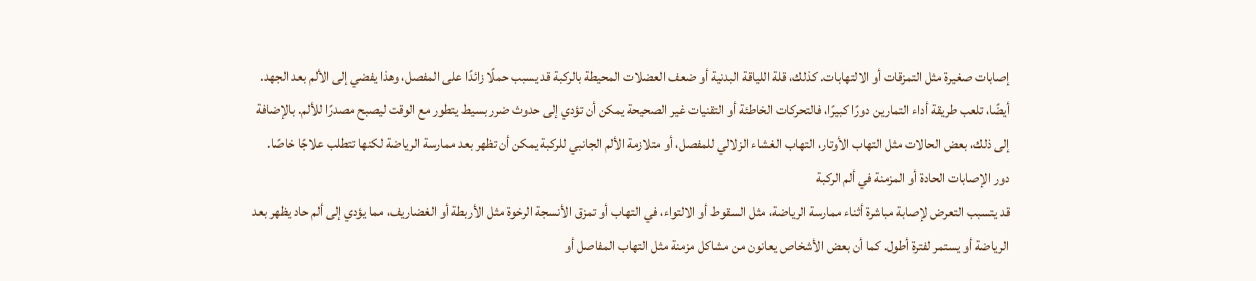إصابات صغيرة مثل التمزقات أو الالتهابات. كذلك، قلة اللياقة البدنية أو ضعف العضلات المحيطة بالركبة قد يسبب حملًا زائدًا على المفصل، وهذا يفضي إلى الألم بعد الجهد.
أيضًا، تلعب طريقة أداء التمارين دورًا كبيرًا، فالتحركات الخاطئة أو التقنيات غير الصحيحة يمكن أن تؤدي إلى حدوث ضرر بسيط يتطور مع الوقت ليصبح مصدرًا للألم. بالإضافة إلى ذلك، بعض الحالات مثل التهاب الأوتار، التهاب الغشاء الزلالي للمفصل، أو متلازمة الألم الجانبي للركبة يمكن أن تظهر بعد ممارسة الرياضة لكنها تتطلب علاجًا خاصًا.
دور الإصابات الحادة أو المزمنة في ألم الركبة
قد يتسبب التعرض لإصابة مباشرة أثناء ممارسة الرياضة، مثل السقوط أو الالتواء، في التهاب أو تمزق الأنسجة الرخوة مثل الأربطة أو الغضاريف، مما يؤدي إلى ألم حاد يظهر بعد الرياضة أو يستمر لفترة أطول. كما أن بعض الأشخاص يعانون من مشاكل مزمنة مثل التهاب المفاصل أو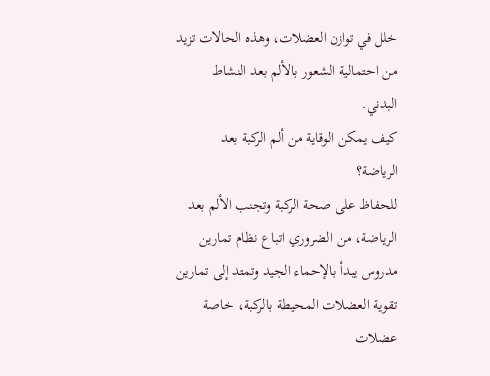خلل في توازن العضلات، وهذه الحالات تزيد من احتمالية الشعور بالألم بعد النشاط البدني.
كيف يمكن الوقاية من ألم الركبة بعد الرياضة؟
للحفاظ على صحة الركبة وتجنب الألم بعد الرياضة، من الضروري اتباع نظام تمارين مدروس يبدأ بالإحماء الجيد وتمتد إلى تمارين تقوية العضلات المحيطة بالركبة، خاصة عضلات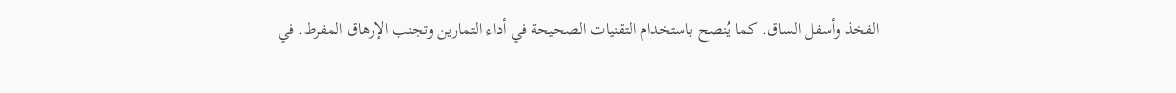الفخذ وأسفل الساق. كما يُنصح باستخدام التقنيات الصحيحة في أداء التمارين وتجنب الإرهاق المفرط. في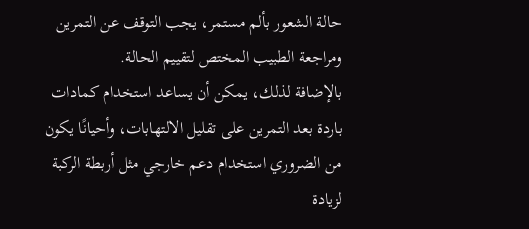حالة الشعور بألم مستمر، يجب التوقف عن التمرين ومراجعة الطبيب المختص لتقييم الحالة.
بالإضافة لذلك، يمكن أن يساعد استخدام كمادات باردة بعد التمرين على تقليل الالتهابات، وأحيانًا يكون من الضروري استخدام دعم خارجي مثل أربطة الركبة لزيادة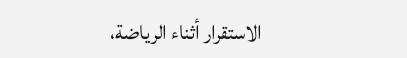الاستقرار أثناء الرياضة،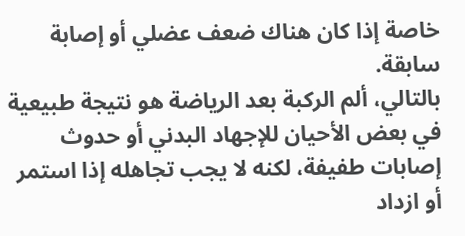خاصة إذا كان هناك ضعف عضلي أو إصابة سابقة.
بالتالي، ألم الركبة بعد الرياضة هو نتيجة طبيعية في بعض الأحيان للإجهاد البدني أو حدوث إصابات طفيفة، لكنه لا يجب تجاهله إذا استمر أو ازداد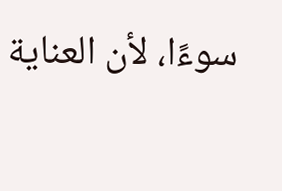سوءًا، لأن العناية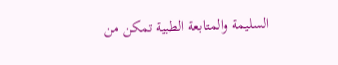السليمة والمتابعة الطبية تمكن من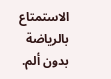الاستمتاع بالرياضة بدون ألم.